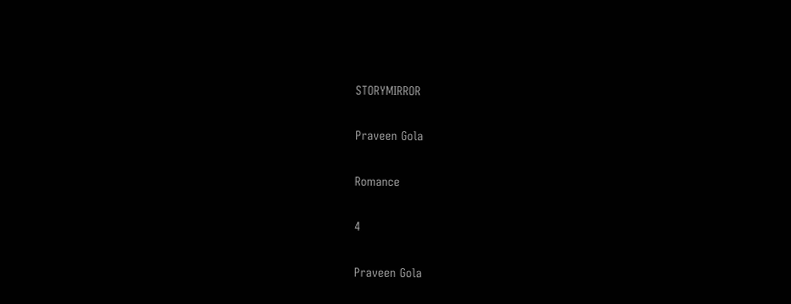STORYMIRROR

Praveen Gola

Romance

4

Praveen Gola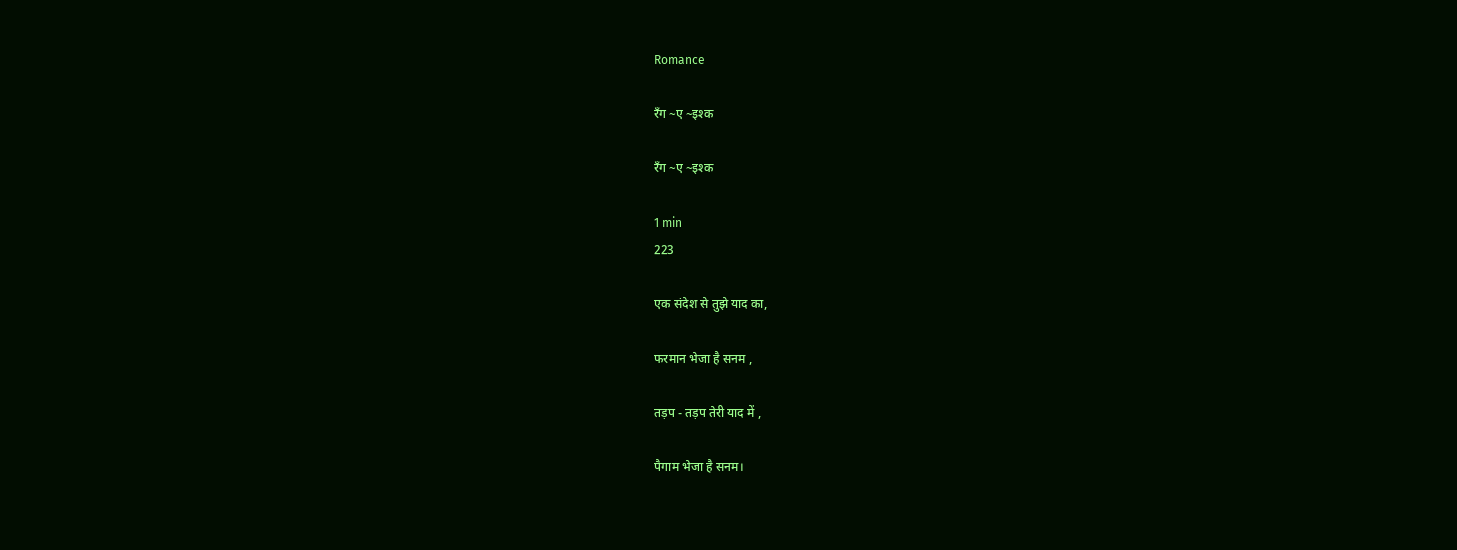Romance

रँग ~ए ~इश्क

रँग ~ए ~इश्क

1 min
223

एक संदेश से तुझे याद का,

फरमान भेजा है सनम ,

तड़प - तड़प तेरी याद में ,

पैगाम भेजा है सनम।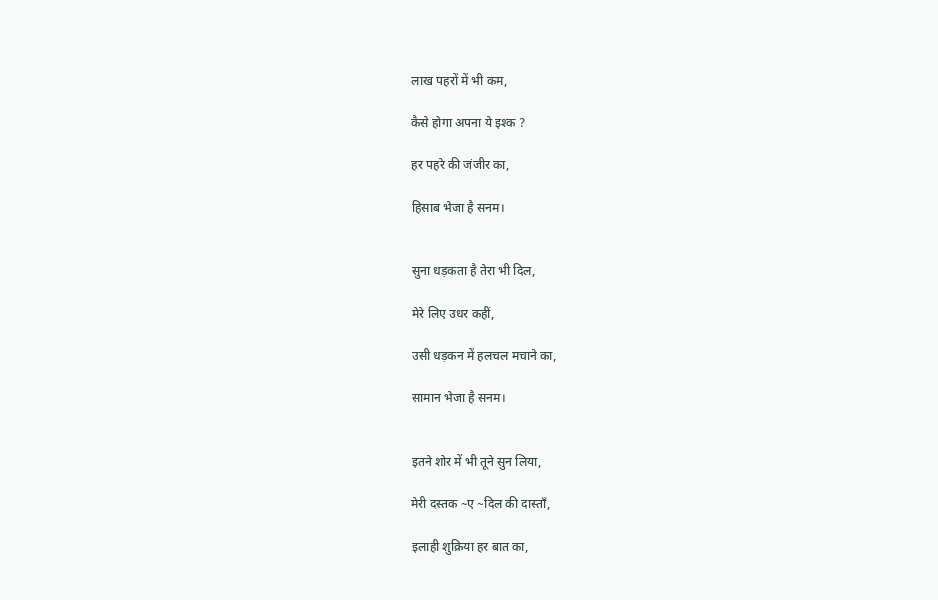लाख पहरों में भी कम,

कैसे होगा अपना ये इश्क ?

हर पहरे की जंजीर का,

हिसाब भेजा है सनम।


सुना धड़कता है तेरा भी दिल,

मेरे लिए उधर कहीं,

उसी धड़कन में हलचल मचाने का,

सामान भेजा है सनम।


इतने शोर में भी तूने सुन लिया,

मेरी दस्तक ~ए ~दिल की दास्ताँ,

इलाही शुक्रिया हर बात का,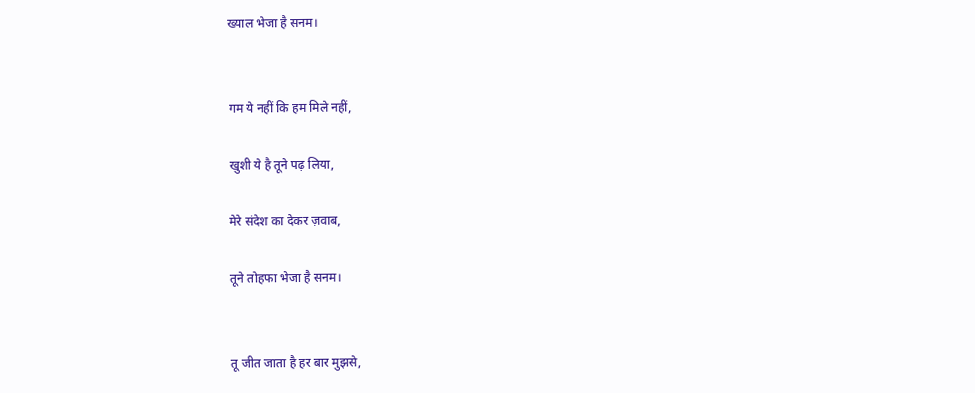ख्याल भेजा है सनम।


गम ये नहीं कि हम मिले नहीं,

खुशी ये है तूने पढ़ लिया,

मेरे संदेश का देकर ज़वाब,

तूने तोहफा भेजा है सनम।


तू जीत जाता है हर बार मुझसे,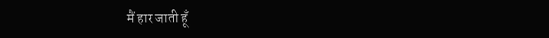मैं हार जाती हूँ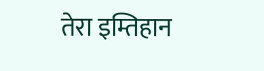तेरा इम्तिहान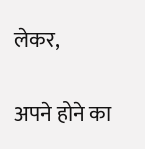लेकर,

अपने होने का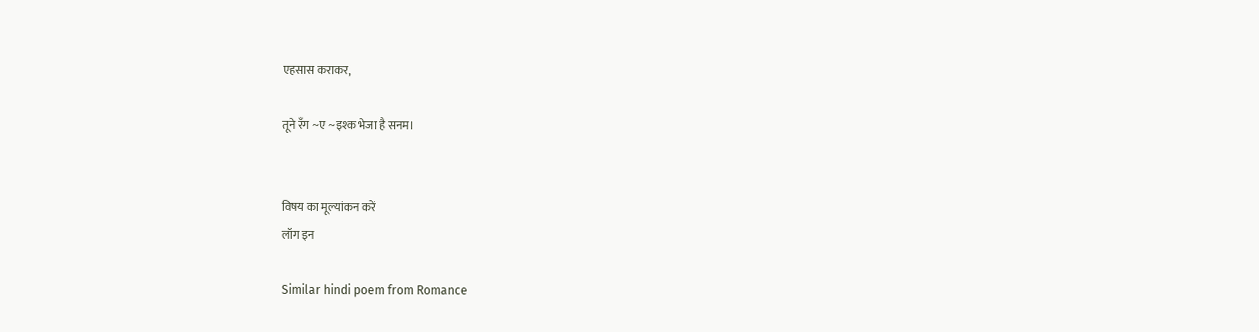एहसास कराकर,

तूने रँग ~ए ~इश्क भेजा है सनम।


विषय का मूल्यांकन करें
लॉग इन

Similar hindi poem from Romance